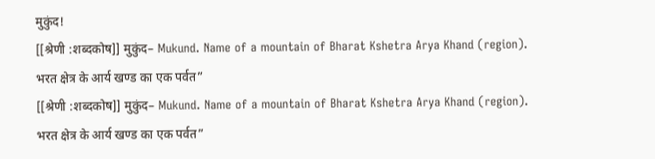मुकुंद!
[[श्रेणी :शब्दकोष]] मुकुंद– Mukund. Name of a mountain of Bharat Kshetra Arya Khand (region). भरत क्षेत्र के आर्य खण्ड का एक पर्वत”
[[श्रेणी :शब्दकोष]] मुकुंद– Mukund. Name of a mountain of Bharat Kshetra Arya Khand (region). भरत क्षेत्र के आर्य खण्ड का एक पर्वत”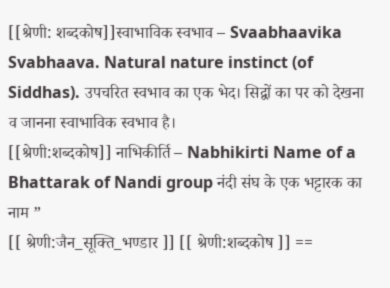[[श्रेणी: शब्दकोष]]स्वाभाविक स्वभाव – Svaabhaavika Svabhaava. Natural nature instinct (of Siddhas). उपचरित स्वभाव का एक भेद। सिद्वों का पर को देखना व जानना स्वाभाविक स्वभाव है।
[[श्रेणी:शब्दकोष]] नाभिकीर्ति – Nabhikirti Name of a Bhattarak of Nandi group नंदी संघ के एक भट्टारक का नाम ”
[[ श्रेणी:जैन_सूक्ति_भण्डार ]] [[ श्रेणी:शब्दकोष ]] ==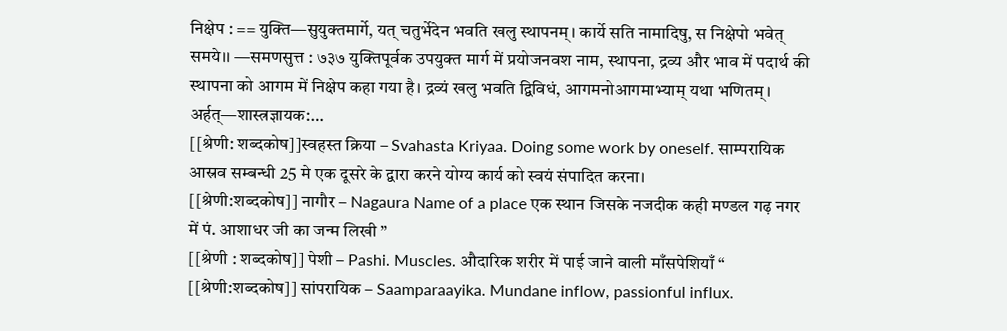निक्षेप : == युक्ति—सुयुक्तमार्गे, यत् चतुर्भेदेन भवति खलु स्थापनम्। कार्ये सति नामादिषु, स निक्षेपो भवेत् समये।। —समणसुत्त : ७३७ युक्तिपूर्वक उपयुक्त मार्ग में प्रयोजनवश नाम, स्थापना, द्रव्य और भाव में पदार्थ की स्थापना को आगम में निक्षेप कहा गया है। द्रव्यं खलु भवति द्विविधं, आगमनोआगमाभ्याम् यथा भणितम्। अर्हत्—शास्त्रज्ञायक:…
[[श्रेणी: शब्दकोष]]स्वहस्त क्रिया – Svahasta Kriyaa. Doing some work by oneself. साम्परायिक आस्रव सम्बन्धी 25 मे एक दूसरे के द्वारा करने योग्य कार्य को स्वयं संपादित करना।
[[श्रेणी:शब्दकोष]] नागौर – Nagaura Name of a place एक स्थान जिसके नजदीक कही मण्डल गढ़ नगर में पं. आशाधर जी का जन्म लिखी ”
[[श्रेणी : शब्दकोष]] पेशी – Pashi. Muscles. औदारिक शरीर में पाई जाने वाली माँसपेशियाँ “
[[श्रेणी:शब्दकोष]] सांपरायिक – Saamparaayika. Mundane inflow, passionful influx.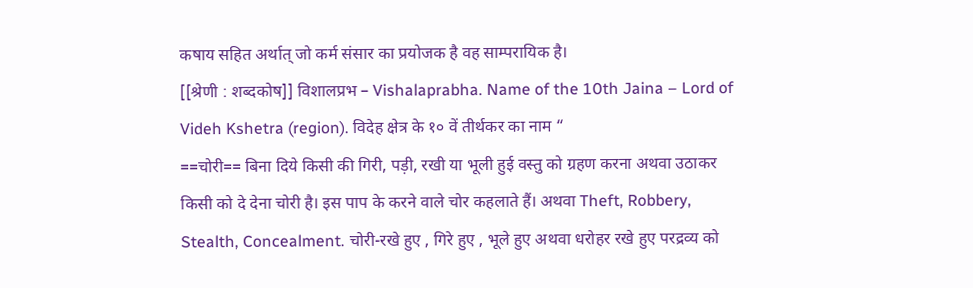कषाय सहित अर्थात् जो कर्म संसार का प्रयोजक है वह साम्परायिक है।
[[श्रेणी : शब्दकोष]] विशालप्रभ – Vishalaprabha. Name of the 10th Jaina – Lord of Videh Kshetra (region). विदेह क्षेत्र के १० वें तीर्थकर का नाम “
==चोरी== बिना दिये किसी की गिरी, पड़ी, रखी या भूली हुई वस्तु को ग्रहण करना अथवा उठाकर किसी को दे देना चोरी है। इस पाप के करने वाले चोर कहलाते हैं। अथवा Theft, Robbery, Stealth, Concealment. चोरी-रखे हुए , गिरे हुए , भूले हुए अथवा धरोहर रखे हुए परद्रव्य को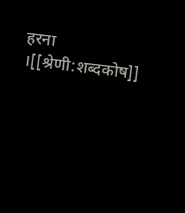हरना ।[[श्रेणी:शब्दकोष]]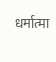धर्मात्मा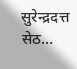सुरेन्द्रदत्त सेठ…